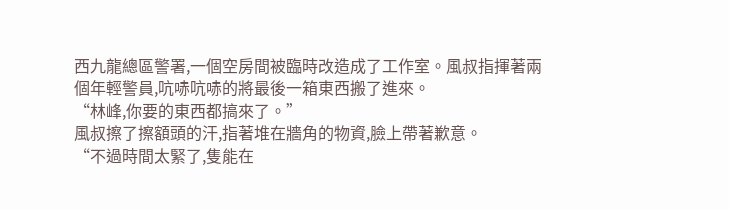西九龍總區警署,一個空房間被臨時改造成了工作室。風叔指揮著兩個年輕警員,吭哧吭哧的將最後一箱東西搬了進來。
“林峰,你要的東西都搞來了。”
風叔擦了擦額頭的汗,指著堆在牆角的物資,臉上帶著歉意。
“不過時間太緊了,隻能在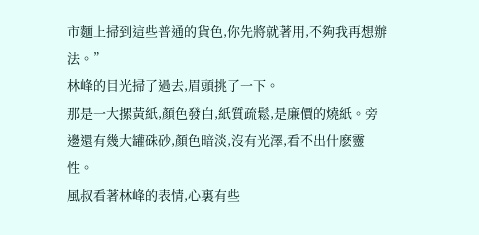市麵上掃到這些普通的貨色,你先將就著用,不夠我再想辦法。”
林峰的目光掃了過去,眉頭挑了一下。
那是一大摞黃紙,顏色發白,紙質疏鬆,是廉價的燒紙。旁邊還有幾大罐硃砂,顏色暗淡,沒有光澤,看不出什麽靈性。
風叔看著林峰的表情,心裏有些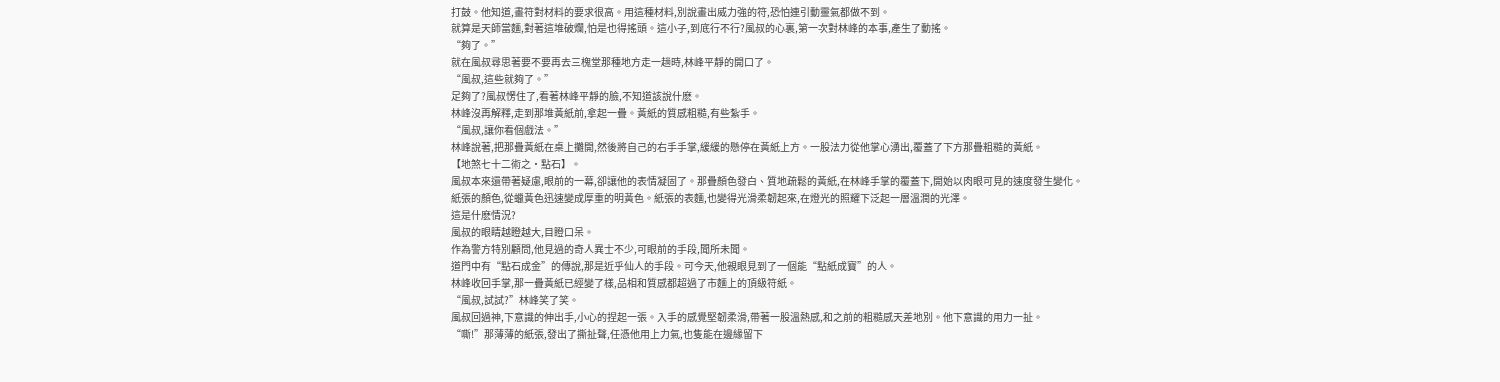打鼓。他知道,畫符對材料的要求很高。用這種材料,別說畫出威力強的符,恐怕連引動靈氣都做不到。
就算是天師當麵,對著這堆破爛,怕是也得搖頭。這小子,到底行不行?風叔的心裏,第一次對林峰的本事,產生了動搖。
“夠了。”
就在風叔尋思著要不要再去三槐堂那種地方走一趟時,林峰平靜的開口了。
“風叔,這些就夠了。”
足夠了?風叔愣住了,看著林峰平靜的臉,不知道該說什麽。
林峰沒再解釋,走到那堆黃紙前,拿起一疊。黃紙的質感粗糙,有些紮手。
“風叔,讓你看個戲法。”
林峰說著,把那疊黃紙在桌上攤開,然後將自己的右手手掌,緩緩的懸停在黃紙上方。一股法力從他掌心湧出,覆蓋了下方那疊粗糙的黃紙。
【地煞七十二術之·點石】。
風叔本來還帶著疑慮,眼前的一幕,卻讓他的表情凝固了。那疊顏色發白、質地疏鬆的黃紙,在林峰手掌的覆蓋下,開始以肉眼可見的速度發生變化。
紙張的顏色,從蠟黃色迅速變成厚重的明黃色。紙張的表麵,也變得光滑柔韌起來,在燈光的照耀下泛起一層溫潤的光澤。
這是什麽情況?
風叔的眼睛越瞪越大,目瞪口呆。
作為警方特別顧問,他見過的奇人異士不少,可眼前的手段,聞所未聞。
道門中有“點石成金”的傳說,那是近乎仙人的手段。可今天,他親眼見到了一個能“點紙成寶”的人。
林峰收回手掌,那一疊黃紙已經變了樣,品相和質感都超過了市麵上的頂級符紙。
“風叔,試試?”林峰笑了笑。
風叔回過神,下意識的伸出手,小心的捏起一張。入手的感覺堅韌柔滑,帶著一股溫熱感,和之前的粗糙感天差地別。他下意識的用力一扯。
“嘶!”那薄薄的紙張,發出了撕扯聲,任憑他用上力氣,也隻能在邊緣留下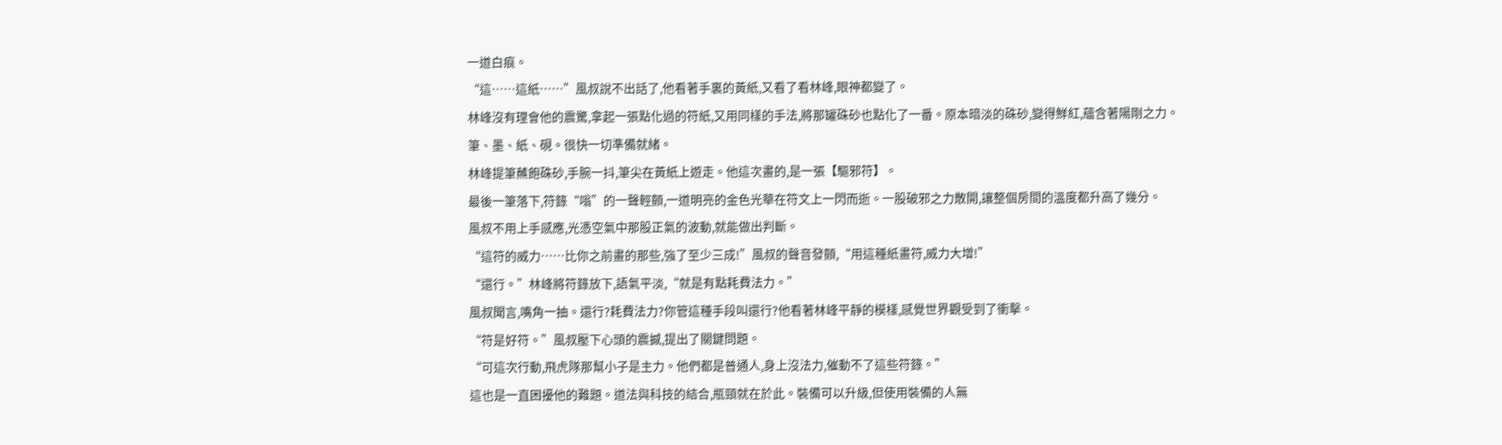一道白痕。
“這……這紙……”風叔說不出話了,他看著手裏的黃紙,又看了看林峰,眼神都變了。
林峰沒有理會他的震驚,拿起一張點化過的符紙,又用同樣的手法,將那罐硃砂也點化了一番。原本暗淡的硃砂,變得鮮紅,蘊含著陽剛之力。
筆、墨、紙、硯。很快一切準備就緒。
林峰提筆蘸飽硃砂,手腕一抖,筆尖在黃紙上遊走。他這次畫的,是一張【驅邪符】。
最後一筆落下,符籙“嗡”的一聲輕顫,一道明亮的金色光華在符文上一閃而逝。一股破邪之力散開,讓整個房間的溫度都升高了幾分。
風叔不用上手感應,光憑空氣中那股正氣的波動,就能做出判斷。
“這符的威力……比你之前畫的那些,強了至少三成!”風叔的聲音發顫,“用這種紙畫符,威力大增!”
“還行。”林峰將符籙放下,語氣平淡,“就是有點耗費法力。”
風叔聞言,嘴角一抽。還行?耗費法力?你管這種手段叫還行?他看著林峰平靜的模樣,感覺世界觀受到了衝擊。
“符是好符。”風叔壓下心頭的震撼,提出了關鍵問題。
“可這次行動,飛虎隊那幫小子是主力。他們都是普通人,身上沒法力,催動不了這些符籙。”
這也是一直困擾他的難題。道法與科技的結合,瓶頸就在於此。裝備可以升級,但使用裝備的人無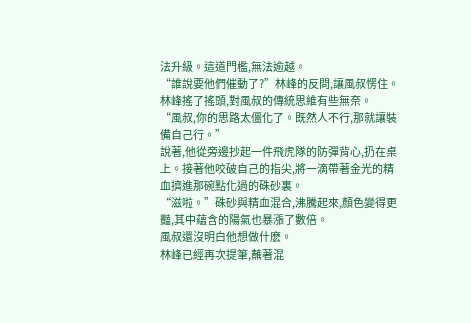法升級。這道門檻,無法逾越。
“誰說要他們催動了?”林峰的反問,讓風叔愣住。
林峰搖了搖頭,對風叔的傳統思維有些無奈。
“風叔,你的思路太僵化了。既然人不行,那就讓裝備自己行。”
說著,他從旁邊抄起一件飛虎隊的防彈背心,扔在桌上。接著他咬破自己的指尖,將一滴帶著金光的精血擠進那碗點化過的硃砂裏。
“滋啦。”硃砂與精血混合,沸騰起來,顏色變得更豔,其中蘊含的陽氣也暴漲了數倍。
風叔還沒明白他想做什麽。
林峰已經再次提筆,蘸著混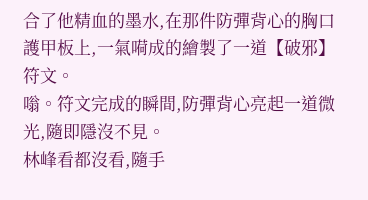合了他精血的墨水,在那件防彈背心的胸口護甲板上,一氣嗬成的繪製了一道【破邪】符文。
嗡。符文完成的瞬間,防彈背心亮起一道微光,隨即隱沒不見。
林峰看都沒看,隨手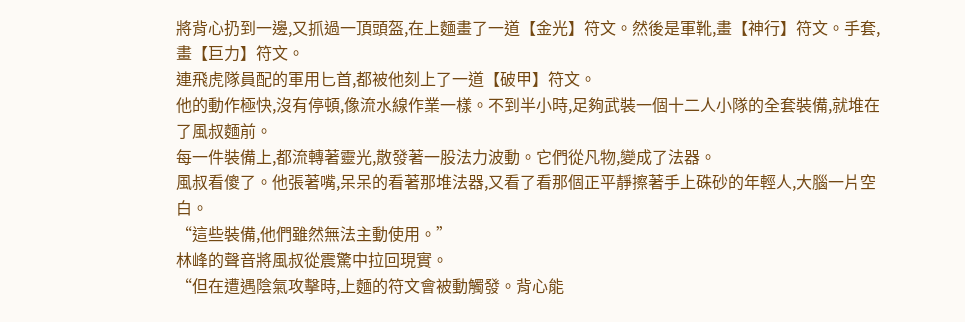將背心扔到一邊,又抓過一頂頭盔,在上麵畫了一道【金光】符文。然後是軍靴,畫【神行】符文。手套,畫【巨力】符文。
連飛虎隊員配的軍用匕首,都被他刻上了一道【破甲】符文。
他的動作極快,沒有停頓,像流水線作業一樣。不到半小時,足夠武裝一個十二人小隊的全套裝備,就堆在了風叔麵前。
每一件裝備上,都流轉著靈光,散發著一股法力波動。它們從凡物,變成了法器。
風叔看傻了。他張著嘴,呆呆的看著那堆法器,又看了看那個正平靜擦著手上硃砂的年輕人,大腦一片空白。
“這些裝備,他們雖然無法主動使用。”
林峰的聲音將風叔從震驚中拉回現實。
“但在遭遇陰氣攻擊時,上麵的符文會被動觸發。背心能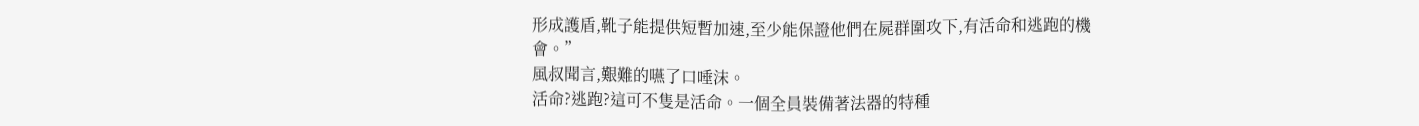形成護盾,靴子能提供短暫加速,至少能保證他們在屍群圍攻下,有活命和逃跑的機會。”
風叔聞言,艱難的嚥了口唾沫。
活命?逃跑?這可不隻是活命。一個全員裝備著法器的特種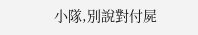小隊,別說對付屍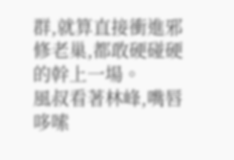群,就算直接衝進邪修老巢,都敢硬碰硬的幹上一場。
風叔看著林峰,嘴唇哆嗦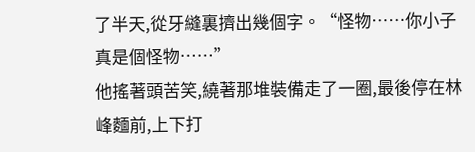了半天,從牙縫裏擠出幾個字。“怪物……你小子真是個怪物……”
他搖著頭苦笑,繞著那堆裝備走了一圈,最後停在林峰麵前,上下打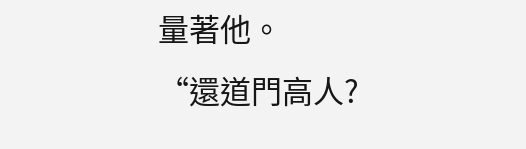量著他。
“還道門高人?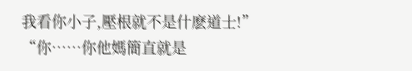我看你小子,壓根就不是什麽道士!”
“你……你他媽簡直就是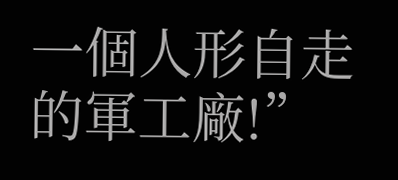一個人形自走的軍工廠!”